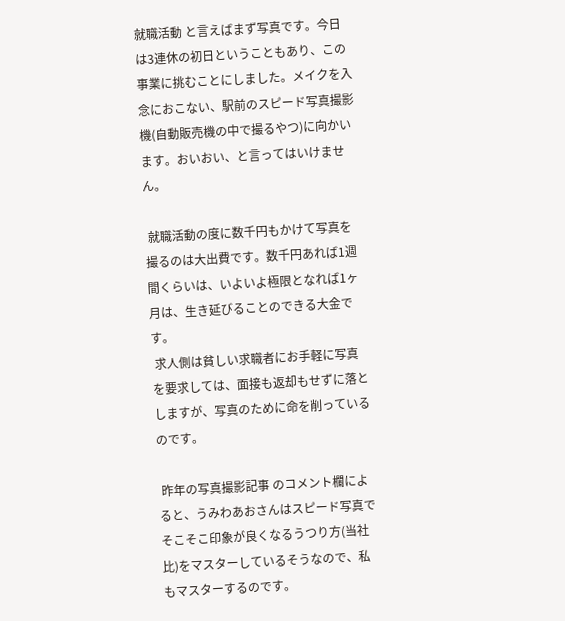就職活動 と言えばまず写真です。今日は3連休の初日ということもあり、この事業に挑むことにしました。メイクを入念におこない、駅前のスピード写真撮影機(自動販売機の中で撮るやつ)に向かいます。おいおい、と言ってはいけません。

 就職活動の度に数千円もかけて写真を撮るのは大出費です。数千円あれば1週間くらいは、いよいよ極限となれば1ヶ月は、生き延びることのできる大金です。
 求人側は貧しい求職者にお手軽に写真を要求しては、面接も返却もせずに落としますが、写真のために命を削っているのです。

 昨年の写真撮影記事 のコメント欄によると、うみわあおさんはスピード写真でそこそこ印象が良くなるうつり方(当社比)をマスターしているそうなので、私もマスターするのです。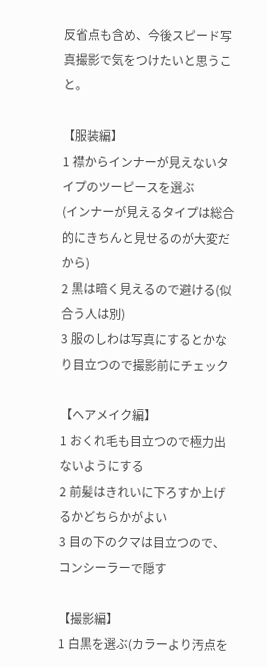反省点も含め、今後スピード写真撮影で気をつけたいと思うこと。

【服装編】
1 襟からインナーが見えないタイプのツーピースを選ぶ
(インナーが見えるタイプは総合的にきちんと見せるのが大変だから)
2 黒は暗く見えるので避ける(似合う人は別)
3 服のしわは写真にするとかなり目立つので撮影前にチェック

【ヘアメイク編】
1 おくれ毛も目立つので極力出ないようにする
2 前髪はきれいに下ろすか上げるかどちらかがよい
3 目の下のクマは目立つので、コンシーラーで隠す

【撮影編】
1 白黒を選ぶ(カラーより汚点を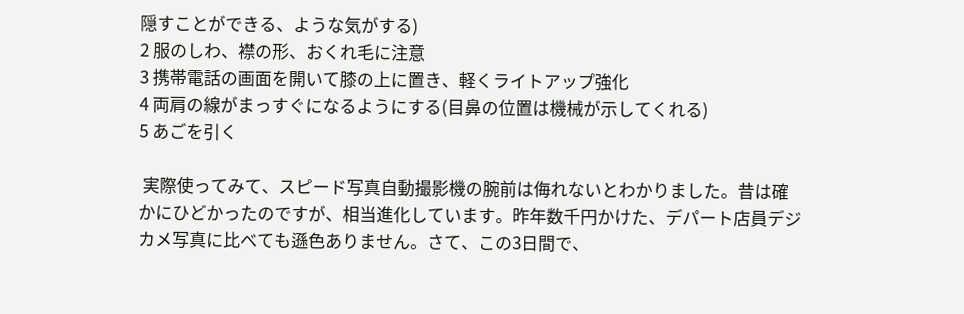隠すことができる、ような気がする)
2 服のしわ、襟の形、おくれ毛に注意
3 携帯電話の画面を開いて膝の上に置き、軽くライトアップ強化
4 両肩の線がまっすぐになるようにする(目鼻の位置は機械が示してくれる)
5 あごを引く

 実際使ってみて、スピード写真自動撮影機の腕前は侮れないとわかりました。昔は確かにひどかったのですが、相当進化しています。昨年数千円かけた、デパート店員デジカメ写真に比べても遜色ありません。さて、この3日間で、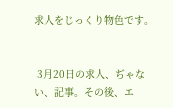求人をじっくり物色です。


 3月20日の求人、ぢゃない、記事。その後、エ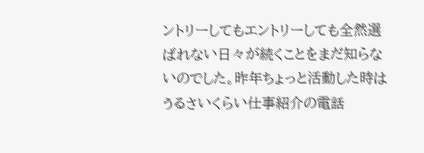ントリーしてもエントリーしても全然選ばれない日々が続くことをまだ知らないのでした。昨年ちょっと活動した時はうるさいくらい仕事紹介の電話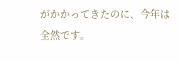がかかってきたのに、今年は全然です。